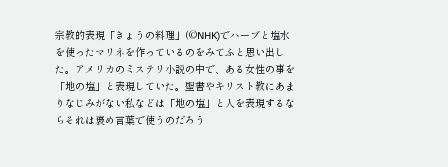宗教的表現「きょうの料理」(©NHK)でハーブと塩水を使ったマリネを作っているのをみてふと思い出した。アメリカのミステリ小説の中で、ある女性の事を「地の塩」と表現していた。聖書やキリスト教にあまりなじみがない私などは「地の塩」と人を表現するならそれは褒め言葉で使うのだろう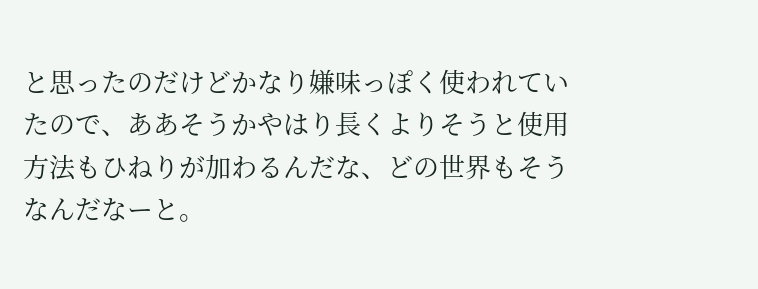と思ったのだけどかなり嫌味っぽく使われていたので、ああそうかやはり長くよりそうと使用方法もひねりが加わるんだな、どの世界もそうなんだなーと。